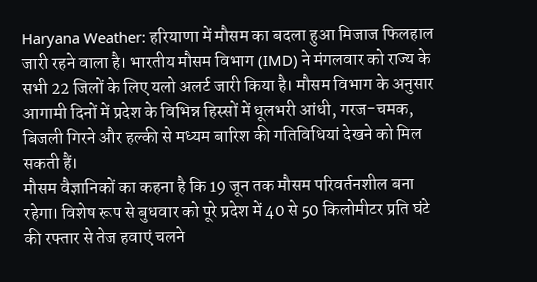Haryana Weather: हरियाणा में मौसम का बदला हुआ मिजाज फिलहाल जारी रहने वाला है। भारतीय मौसम विभाग (IMD) ने मंगलवार को राज्य के सभी 22 जिलों के लिए यलो अलर्ट जारी किया है। मौसम विभाग के अनुसार आगामी दिनों में प्रदेश के विभिन्न हिस्सों में धूलभरी आंधी, गरज-चमक, बिजली गिरने और हल्की से मध्यम बारिश की गतिविधियां देखने को मिल सकती हैं।
मौसम वैज्ञानिकों का कहना है कि 19 जून तक मौसम परिवर्तनशील बना रहेगा। विशेष रूप से बुधवार को पूरे प्रदेश में 40 से 50 किलोमीटर प्रति घंटे की रफ्तार से तेज हवाएं चलने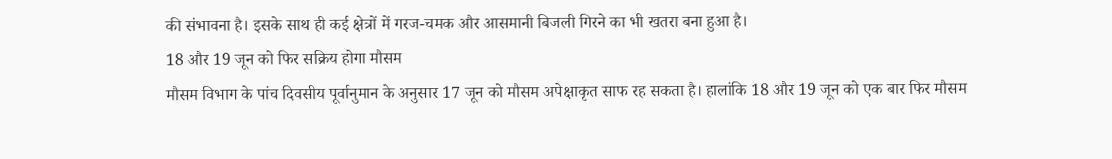की संभावना है। इसके साथ ही कई क्षेत्रों में गरज-चमक और आसमानी बिजली गिरने का भी खतरा बना हुआ है।
18 और 19 जून को फिर सक्रिय होगा मौसम
मौसम विभाग के पांच दिवसीय पूर्वानुमान के अनुसार 17 जून को मौसम अपेक्षाकृत साफ रह सकता है। हालांकि 18 और 19 जून को एक बार फिर मौसम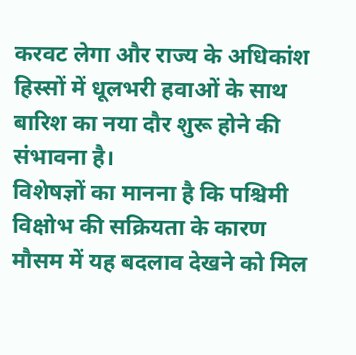करवट लेगा और राज्य के अधिकांश हिस्सों में धूलभरी हवाओं के साथ बारिश का नया दौर शुरू होने की संभावना है।
विशेषज्ञों का मानना है कि पश्चिमी विक्षोभ की सक्रियता के कारण मौसम में यह बदलाव देखने को मिल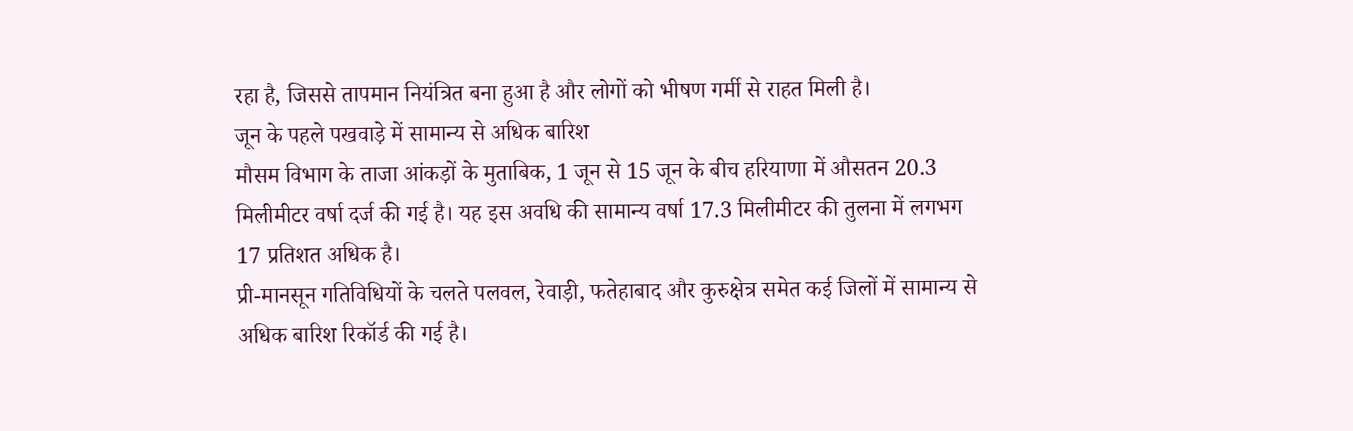रहा है, जिससे तापमान नियंत्रित बना हुआ है और लोगों को भीषण गर्मी से राहत मिली है।
जून के पहले पखवाड़े में सामान्य से अधिक बारिश
मौसम विभाग के ताजा आंकड़ों के मुताबिक, 1 जून से 15 जून के बीच हरियाणा में औसतन 20.3 मिलीमीटर वर्षा दर्ज की गई है। यह इस अवधि की सामान्य वर्षा 17.3 मिलीमीटर की तुलना में लगभग 17 प्रतिशत अधिक है।
प्री-मानसून गतिविधियों के चलते पलवल, रेवाड़ी, फतेहाबाद और कुरुक्षेत्र समेत कई जिलों में सामान्य से अधिक बारिश रिकॉर्ड की गई है।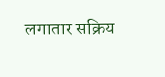लगातार सक्रिय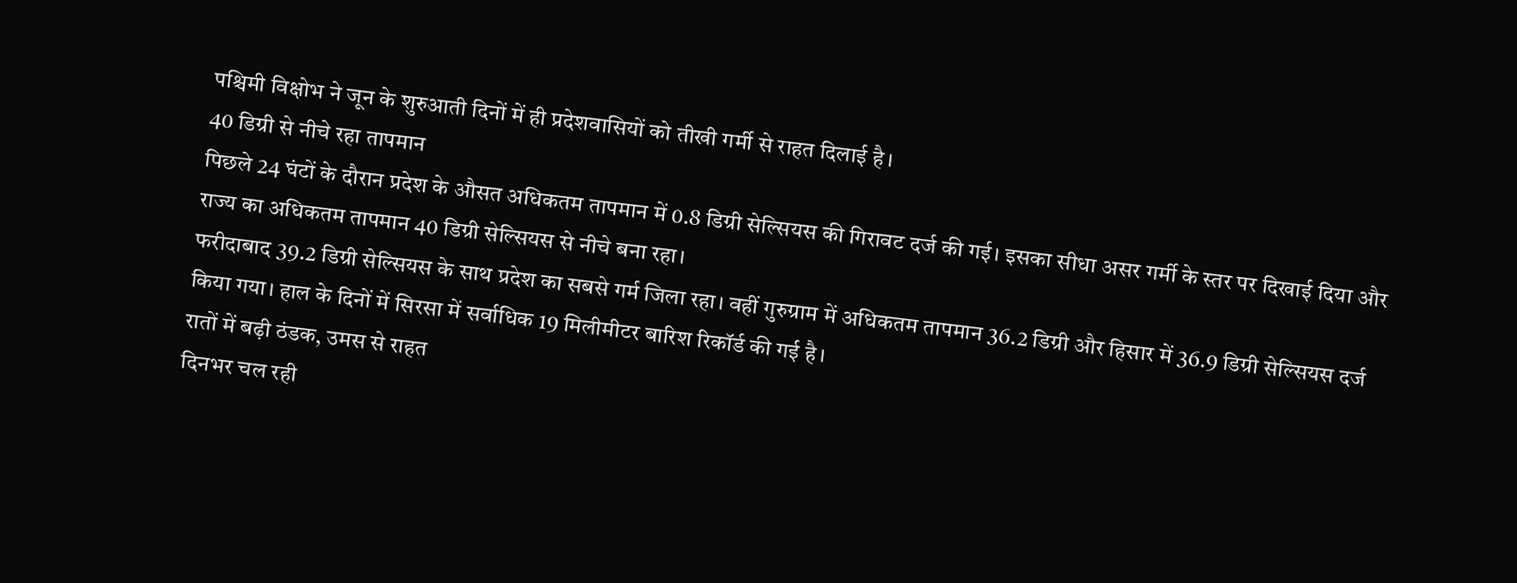पश्चिमी विक्षोभ ने जून के शुरुआती दिनों में ही प्रदेशवासियों को तीखी गर्मी से राहत दिलाई है।
40 डिग्री से नीचे रहा तापमान
पिछले 24 घंटों के दौरान प्रदेश के औसत अधिकतम तापमान में 0.8 डिग्री सेल्सियस की गिरावट दर्ज की गई। इसका सीधा असर गर्मी के स्तर पर दिखाई दिया और राज्य का अधिकतम तापमान 40 डिग्री सेल्सियस से नीचे बना रहा।
फरीदाबाद 39.2 डिग्री सेल्सियस के साथ प्रदेश का सबसे गर्म जिला रहा। वहीं गुरुग्राम में अधिकतम तापमान 36.2 डिग्री और हिसार में 36.9 डिग्री सेल्सियस दर्ज किया गया। हाल के दिनों में सिरसा में सर्वाधिक 19 मिलीमीटर बारिश रिकॉर्ड की गई है।
रातों में बढ़ी ठंडक, उमस से राहत
दिनभर चल रही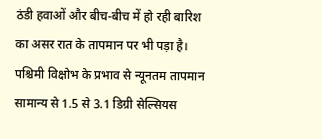ठंडी हवाओं और बीच-बीच में हो रही बारिश का असर रात के तापमान पर भी पड़ा है। पश्चिमी विक्षोभ के प्रभाव से न्यूनतम तापमान सामान्य से 1.5 से 3.1 डिग्री सेल्सियस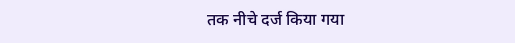तक नीचे दर्ज किया गया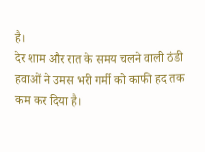है।
देर शाम और रात के समय चलने वाली ठंडी हवाओं ने उमस भरी गर्मी को काफी हद तक कम कर दिया है।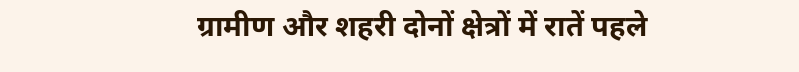ग्रामीण और शहरी दोनों क्षेत्रों में रातें पहले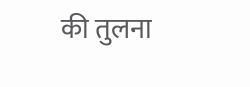की तुलना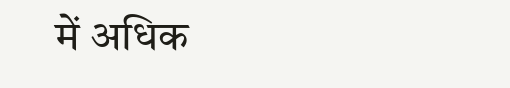में अधिक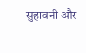सुहावनी और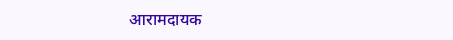आरामदायक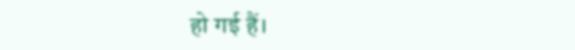हो गई हैं।